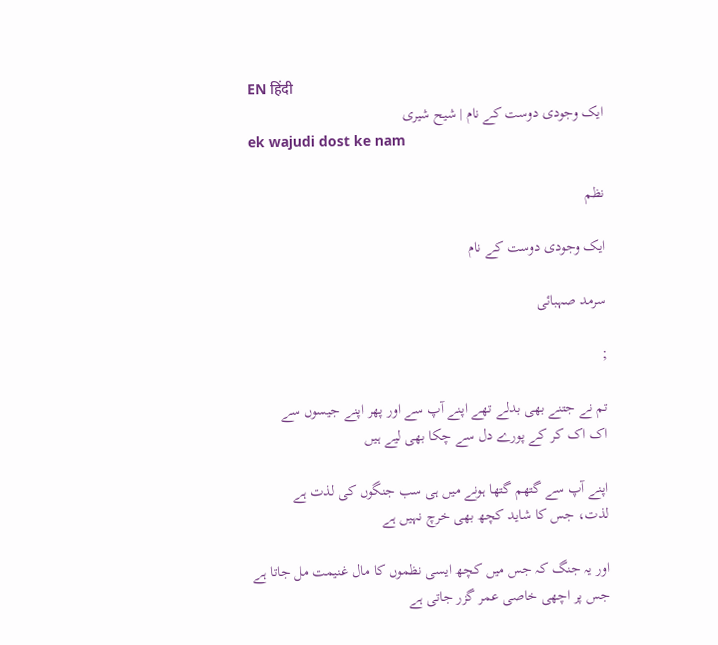EN हिंदी
ایک وجودی دوست کے نام | شیح شیری
ek wajudi dost ke nam

نظم

ایک وجودی دوست کے نام

سرمد صہبائی

;

تم نے جتنے بھی بدلے تھے اپنے آپ سے اور پھر اپنے جیسوں سے
اک اک کر کے پورے دل سے چکا بھی لیے ہیں

اپنے آپ سے گتھم گتھا ہونے میں ہی سب جنگوں کی لذت ہے
لذت، جس کا شاید کچھ بھی خرچ نہیں ہے

اور یہ جنگ کہ جس میں کچھ ایسی نظموں کا مال غنیمت مل جاتا ہے
جس پر اچھی خاصی عمر گزر جاتی ہے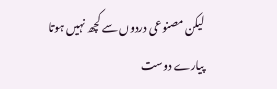لیکن مصنوعی دردوں سے کچھ نہیں ہوتا
پیارے دوست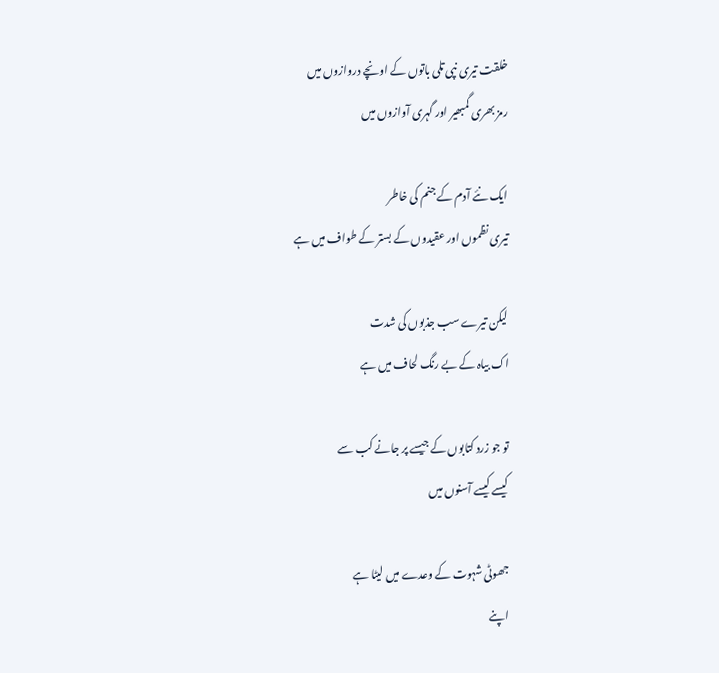خلقت تیری نپی تلی باتوں کے اونچے دروازوں میں
رمز بھری گمبھیر اور گہری آوازوں میں

ایک نئے آدم کے جنم کی خاطر
تیری نظموں اور عقیدوں کے بستر کے طواف میں ہے

لیکن تیرے سب جذبوں کی شدت
اک بیاہ کے بے رنگ لحاف میں ہے

تو جو زرد کتابوں کے جیسے پر جانے کب سے
کیسے کیسے آسنوں میں

جھوٹی شہوت کے وعدے میں لیٹا ہے
اپنے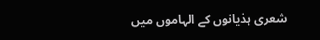شعری ہذیانوں کے الہاموں میں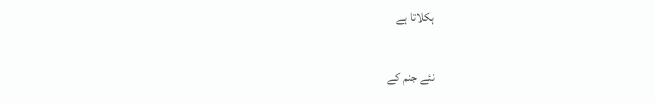ہکلاتا ہے

نئے جنم کے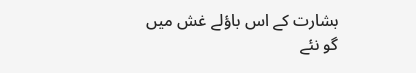بشارت کے اس باؤلے غش میں
گو نئے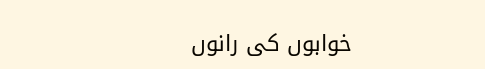خوابوں کی رانوں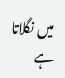میں نگلاتا ہے